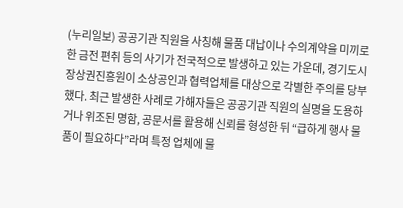(누리일보) 공공기관 직원을 사칭해 물품 대납이나 수의계약을 미끼로 한 금전 편취 등의 사기가 전국적으로 발생하고 있는 가운데, 경기도시장상권진흥원이 소상공인과 협력업체를 대상으로 각별한 주의를 당부했다. 최근 발생한 사례로 가해자들은 공공기관 직원의 실명을 도용하거나 위조된 명함, 공문서를 활용해 신뢰를 형성한 뒤 “급하게 행사 물품이 필요하다”라며 특정 업체에 물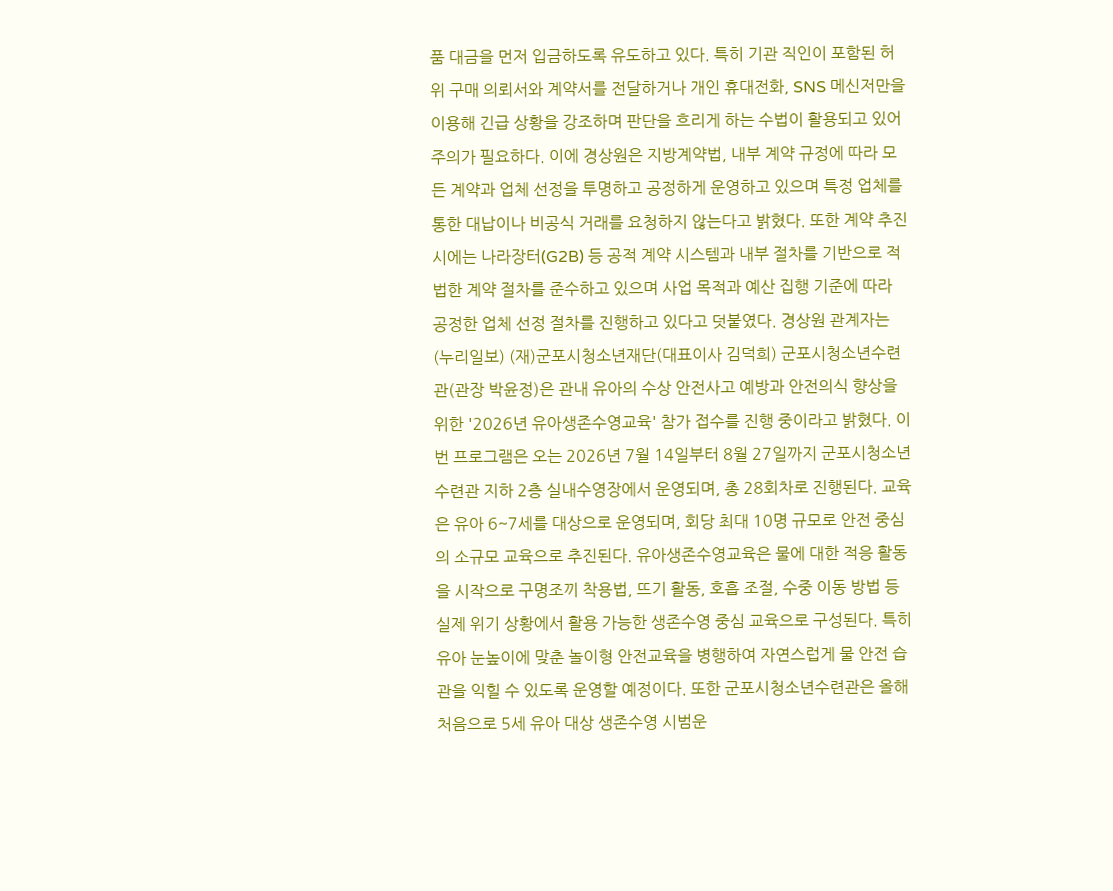품 대금을 먼저 입금하도록 유도하고 있다. 특히 기관 직인이 포함된 허위 구매 의뢰서와 계약서를 전달하거나 개인 휴대전화, SNS 메신저만을 이용해 긴급 상황을 강조하며 판단을 흐리게 하는 수법이 활용되고 있어 주의가 필요하다. 이에 경상원은 지방계약법, 내부 계약 규정에 따라 모든 계약과 업체 선정을 투명하고 공정하게 운영하고 있으며 특정 업체를 통한 대납이나 비공식 거래를 요청하지 않는다고 밝혔다. 또한 계약 추진 시에는 나라장터(G2B) 등 공적 계약 시스템과 내부 절차를 기반으로 적법한 계약 절차를 준수하고 있으며 사업 목적과 예산 집행 기준에 따라 공정한 업체 선정 절차를 진행하고 있다고 덧붙였다. 경상원 관계자는
(누리일보) (재)군포시청소년재단(대표이사 김덕희) 군포시청소년수련관(관장 박윤정)은 관내 유아의 수상 안전사고 예방과 안전의식 향상을 위한 '2026년 유아생존수영교육' 참가 접수를 진행 중이라고 밝혔다. 이번 프로그램은 오는 2026년 7월 14일부터 8월 27일까지 군포시청소년수련관 지하 2층 실내수영장에서 운영되며, 총 28회차로 진행된다. 교육은 유아 6~7세를 대상으로 운영되며, 회당 최대 10명 규모로 안전 중심의 소규모 교육으로 추진된다. 유아생존수영교육은 물에 대한 적응 활동을 시작으로 구명조끼 착용법, 뜨기 활동, 호흡 조절, 수중 이동 방법 등 실제 위기 상황에서 활용 가능한 생존수영 중심 교육으로 구성된다. 특히 유아 눈높이에 맞춘 놀이형 안전교육을 병행하여 자연스럽게 물 안전 습관을 익힐 수 있도록 운영할 예정이다. 또한 군포시청소년수련관은 올해 처음으로 5세 유아 대상 생존수영 시범운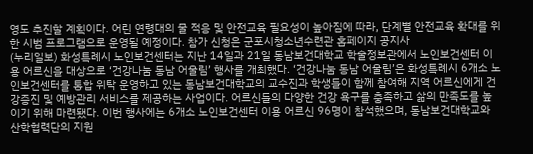영도 추진할 계획이다. 어린 연령대의 물 적응 및 안전교육 필요성이 높아짐에 따라, 단계별 안전교육 확대를 위한 시범 프로그램으로 운영될 예정이다. 참가 신청은 군포시청소년수련관 홈페이지 공지사
(누리일보) 화성특례시 노인보건센터는 지난 14일과 21일 동남보건대학교 학술정보관에서 노인보건센터 이용 어르신을 대상으로 ‘건강나눔 동남 어울림’ 행사를 개최했다. ‘건강나눔 동남 어울림’은 화성특례시 6개소 노인보건센터를 통합 위탁 운영하고 있는 동남보건대학교의 교수진과 학생들이 함께 참여해 지역 어르신에게 건강증진 및 예방관리 서비스를 제공하는 사업이다. 어르신들의 다양한 건강 욕구를 충족하고 삶의 만족도를 높이기 위해 마련됐다. 이번 행사에는 6개소 노인보건센터 이용 어르신 96명이 참석했으며, 동남보건대학교와 산학협력단의 지원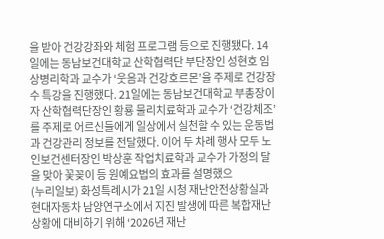을 받아 건강강좌와 체험 프로그램 등으로 진행됐다. 14일에는 동남보건대학교 산학협력단 부단장인 성현호 임상병리학과 교수가 ‘웃음과 건강호르몬’을 주제로 건강장수 특강을 진행했다. 21일에는 동남보건대학교 부총장이자 산학협력단장인 황룡 물리치료학과 교수가 ‘건강체조’를 주제로 어르신들에게 일상에서 실천할 수 있는 운동법과 건강관리 정보를 전달했다. 이어 두 차례 행사 모두 노인보건센터장인 박상훈 작업치료학과 교수가 가정의 달을 맞아 꽃꽂이 등 원예요법의 효과를 설명했으
(누리일보) 화성특례시가 21일 시청 재난안전상황실과 현대자동차 남양연구소에서 지진 발생에 따른 복합재난 상황에 대비하기 위해 ‘2026년 재난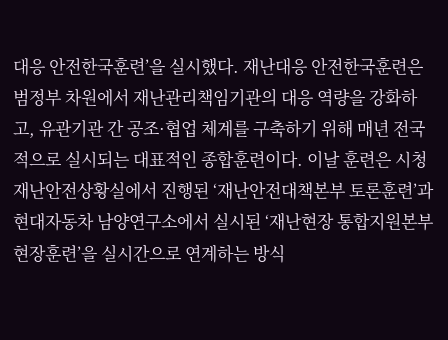대응 안전한국훈련’을 실시했다. 재난대응 안전한국훈련은 범정부 차원에서 재난관리책임기관의 대응 역량을 강화하고, 유관기관 간 공조·협업 체계를 구축하기 위해 매년 전국적으로 실시되는 대표적인 종합훈련이다. 이날 훈련은 시청 재난안전상황실에서 진행된 ‘재난안전대책본부 토론훈련’과 현대자동차 남양연구소에서 실시된 ‘재난현장 통합지원본부 현장훈련’을 실시간으로 연계하는 방식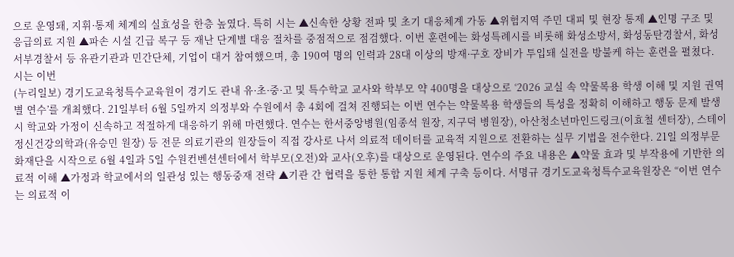으로 운영돼, 지휘·통제 체계의 실효성을 한층 높였다. 특히 시는 ▲신속한 상황 전파 및 초기 대응체계 가동 ▲위험지역 주민 대피 및 현장 통제 ▲인명 구조 및 응급의료 지원 ▲파손 시설 긴급 복구 등 재난 단계별 대응 절차를 중점적으로 점검했다. 이번 훈련에는 화성특례시를 비롯해 화성소방서, 화성동탄경찰서, 화성서부경찰서 등 유관기관과 민간단체, 기업이 대거 참여했으며, 총 190여 명의 인력과 28대 이상의 방재·구호 장비가 투입돼 실전을 방불케 하는 훈련을 펼쳤다. 시는 이번
(누리일보) 경기도교육청특수교육원이 경기도 관내 유·초·중·고 및 특수학교 교사와 학부모 약 400명을 대상으로 ‘2026 교실 속 약물복용 학생 이해 및 지원 권역별 연수’를 개최했다. 21일부터 6월 5일까지 의정부와 수원에서 총 4회에 걸쳐 진행되는 이번 연수는 약물복용 학생들의 특성을 정확히 이해하고 행동 문제 발생 시 학교와 가정이 신속하고 적절하게 대응하기 위해 마련했다. 연수는 한서중앙병원(임종석 원장, 지구덕 병원장), 아산청소년마인드링크(이효철 센터장), 스테이정신건강의학과(유승민 원장) 등 전문 의료기관의 원장들이 직접 강사로 나서 의료적 데이터를 교육적 지원으로 전환하는 실무 기법을 전수한다. 21일 의정부문화재단을 시작으로 6월 4일과 5일 수원컨벤션센터에서 학부모(오전)와 교사(오후)를 대상으로 운영된다. 연수의 주요 내용은 ▲약물 효과 및 부작용에 기반한 의료적 이해 ▲가정과 학교에서의 일관성 있는 행동중재 전략 ▲기관 간 협력을 통한 통합 지원 체계 구축 등이다. 서명규 경기도교육청특수교육원장은 “이번 연수는 의료적 이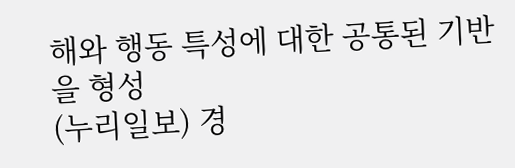해와 행동 특성에 대한 공통된 기반을 형성
(누리일보) 경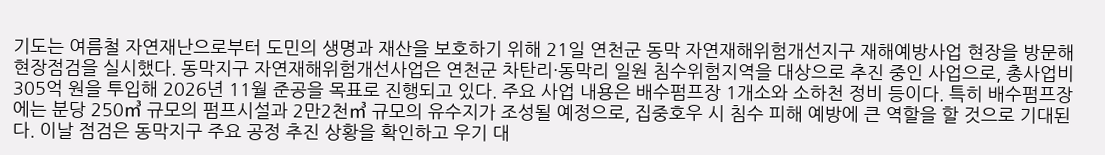기도는 여름철 자연재난으로부터 도민의 생명과 재산을 보호하기 위해 21일 연천군 동막 자연재해위험개선지구 재해예방사업 현장을 방문해 현장점검을 실시했다. 동막지구 자연재해위험개선사업은 연천군 차탄리·동막리 일원 침수위험지역을 대상으로 추진 중인 사업으로, 총사업비 305억 원을 투입해 2026년 11월 준공을 목표로 진행되고 있다. 주요 사업 내용은 배수펌프장 1개소와 소하천 정비 등이다. 특히 배수펌프장에는 분당 250㎥ 규모의 펌프시설과 2만2천㎥ 규모의 유수지가 조성될 예정으로, 집중호우 시 침수 피해 예방에 큰 역할을 할 것으로 기대된다. 이날 점검은 동막지구 주요 공정 추진 상황을 확인하고 우기 대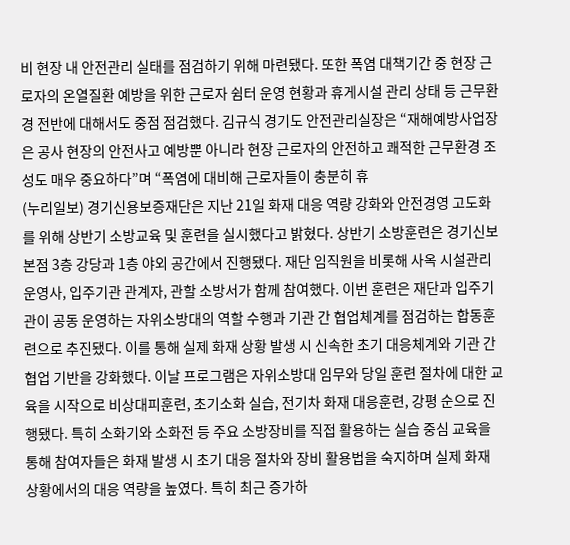비 현장 내 안전관리 실태를 점검하기 위해 마련됐다. 또한 폭염 대책기간 중 현장 근로자의 온열질환 예방을 위한 근로자 쉼터 운영 현황과 휴게시설 관리 상태 등 근무환경 전반에 대해서도 중점 점검했다. 김규식 경기도 안전관리실장은 “재해예방사업장은 공사 현장의 안전사고 예방뿐 아니라 현장 근로자의 안전하고 쾌적한 근무환경 조성도 매우 중요하다”며 “폭염에 대비해 근로자들이 충분히 휴
(누리일보) 경기신용보증재단은 지난 21일 화재 대응 역량 강화와 안전경영 고도화를 위해 상반기 소방교육 및 훈련을 실시했다고 밝혔다. 상반기 소방훈련은 경기신보 본점 3층 강당과 1층 야외 공간에서 진행됐다. 재단 임직원을 비롯해 사옥 시설관리 운영사, 입주기관 관계자, 관할 소방서가 함께 참여했다. 이번 훈련은 재단과 입주기관이 공동 운영하는 자위소방대의 역할 수행과 기관 간 협업체계를 점검하는 합동훈련으로 추진됐다. 이를 통해 실제 화재 상황 발생 시 신속한 초기 대응체계와 기관 간 협업 기반을 강화했다. 이날 프로그램은 자위소방대 임무와 당일 훈련 절차에 대한 교육을 시작으로 비상대피훈련, 초기소화 실습, 전기차 화재 대응훈련, 강평 순으로 진행됐다. 특히 소화기와 소화전 등 주요 소방장비를 직접 활용하는 실습 중심 교육을 통해 참여자들은 화재 발생 시 초기 대응 절차와 장비 활용법을 숙지하며 실제 화재 상황에서의 대응 역량을 높였다. 특히 최근 증가하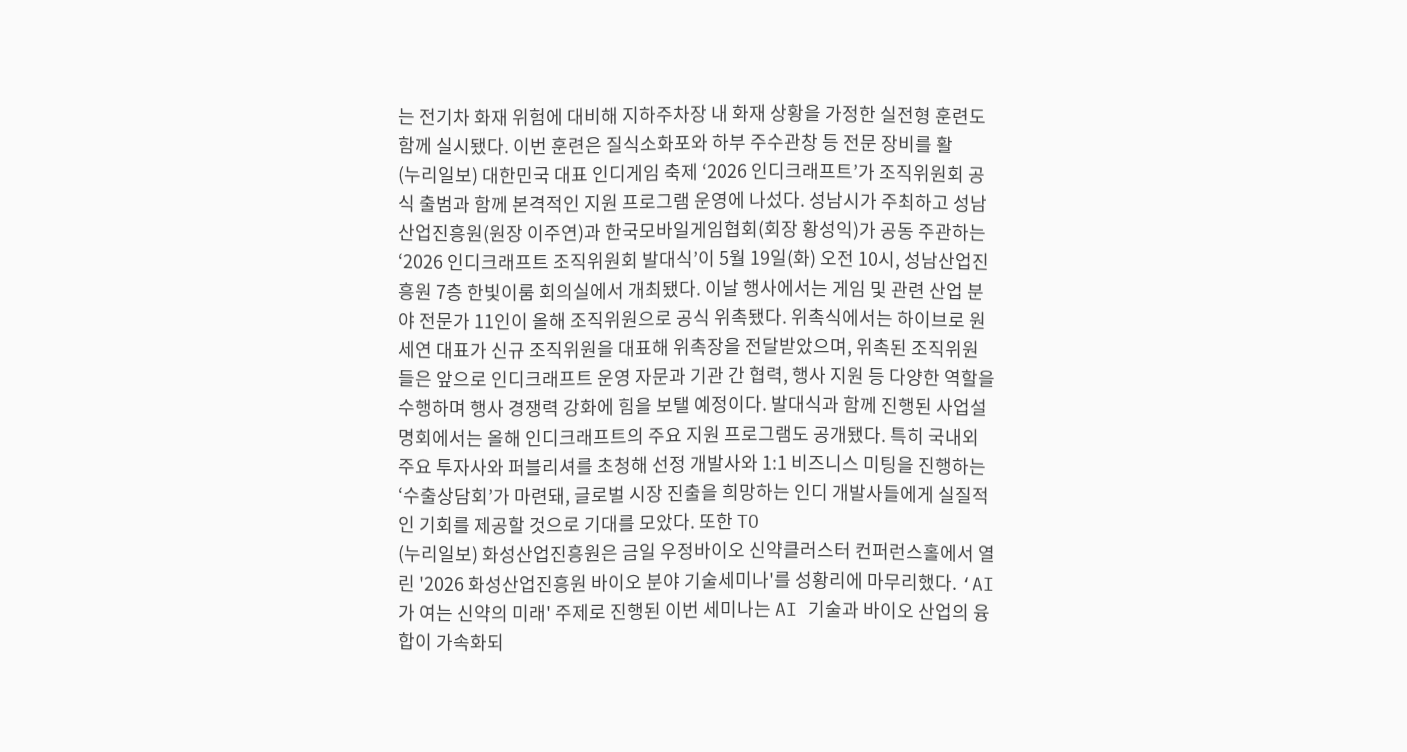는 전기차 화재 위험에 대비해 지하주차장 내 화재 상황을 가정한 실전형 훈련도 함께 실시됐다. 이번 훈련은 질식소화포와 하부 주수관창 등 전문 장비를 활
(누리일보) 대한민국 대표 인디게임 축제 ‘2026 인디크래프트’가 조직위원회 공식 출범과 함께 본격적인 지원 프로그램 운영에 나섰다. 성남시가 주최하고 성남산업진흥원(원장 이주연)과 한국모바일게임협회(회장 황성익)가 공동 주관하는 ‘2026 인디크래프트 조직위원회 발대식’이 5월 19일(화) 오전 10시, 성남산업진흥원 7층 한빛이룸 회의실에서 개최됐다. 이날 행사에서는 게임 및 관련 산업 분야 전문가 11인이 올해 조직위원으로 공식 위촉됐다. 위촉식에서는 하이브로 원세연 대표가 신규 조직위원을 대표해 위촉장을 전달받았으며, 위촉된 조직위원들은 앞으로 인디크래프트 운영 자문과 기관 간 협력, 행사 지원 등 다양한 역할을 수행하며 행사 경쟁력 강화에 힘을 보탤 예정이다. 발대식과 함께 진행된 사업설명회에서는 올해 인디크래프트의 주요 지원 프로그램도 공개됐다. 특히 국내외 주요 투자사와 퍼블리셔를 초청해 선정 개발사와 1:1 비즈니스 미팅을 진행하는 ‘수출상담회’가 마련돼, 글로벌 시장 진출을 희망하는 인디 개발사들에게 실질적인 기회를 제공할 것으로 기대를 모았다. 또한 TO
(누리일보) 화성산업진흥원은 금일 우정바이오 신약클러스터 컨퍼런스홀에서 열린 '2026 화성산업진흥원 바이오 분야 기술세미나'를 성황리에 마무리했다. ‘AI가 여는 신약의 미래' 주제로 진행된 이번 세미나는 AI 기술과 바이오 산업의 융합이 가속화되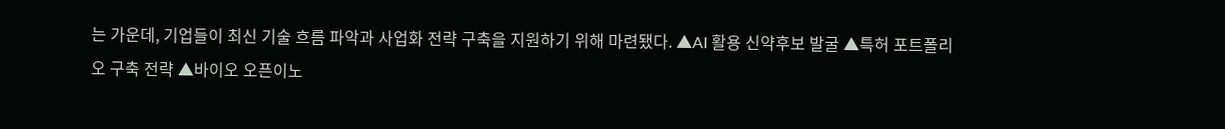는 가운데, 기업들이 최신 기술 흐름 파악과 사업화 전략 구축을 지원하기 위해 마련됐다. ▲AI 활용 신약후보 발굴 ▲특허 포트폴리오 구축 전략 ▲바이오 오픈이노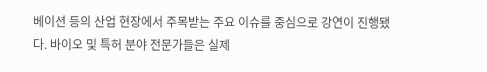베이션 등의 산업 현장에서 주목받는 주요 이슈를 중심으로 강연이 진행됐다. 바이오 및 특허 분야 전문가들은 실제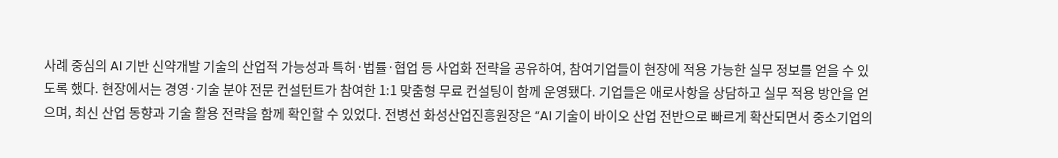사례 중심의 AI 기반 신약개발 기술의 산업적 가능성과 특허·법률·협업 등 사업화 전략을 공유하여, 참여기업들이 현장에 적용 가능한 실무 정보를 얻을 수 있도록 했다. 현장에서는 경영·기술 분야 전문 컨설턴트가 참여한 1:1 맞춤형 무료 컨설팅이 함께 운영됐다. 기업들은 애로사항을 상담하고 실무 적용 방안을 얻으며, 최신 산업 동향과 기술 활용 전략을 함께 확인할 수 있었다. 전병선 화성산업진흥원장은 “AI 기술이 바이오 산업 전반으로 빠르게 확산되면서 중소기업의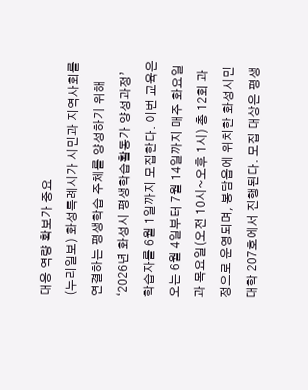대응 역량 확보가 중요
(누리일보) 화성특례시가 시민과 지역사회를 연결하는 평생학습 주체를 양성하기 위해 ‘2026년 화성시 평생학습활동가 양성과정’ 학습자를 6월 1일까지 모집한다. 이번 교육은 오는 6월 4일부터 7월 14일까지 매주 화요일과 목요일(오전 10시~오후 1시) 총 12회 과정으로 운영되며, 봉담읍에 위치한 화성시민대학 207호에서 진행된다. 모집 대상은 평생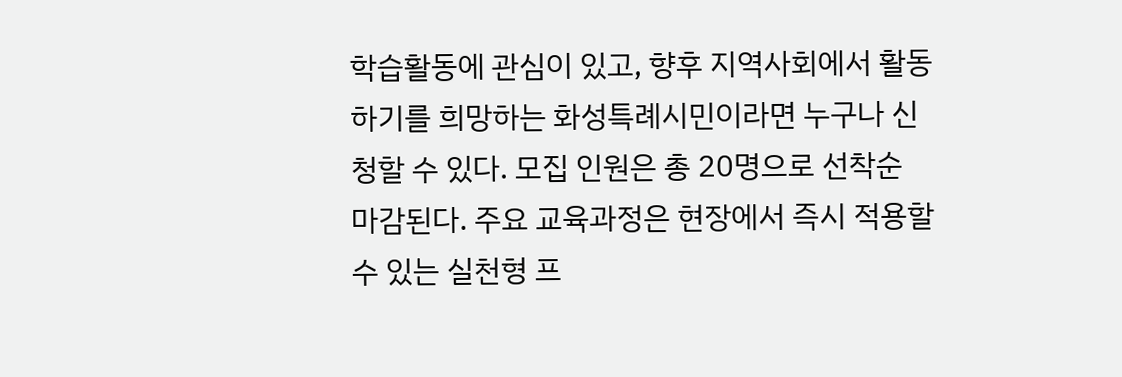학습활동에 관심이 있고, 향후 지역사회에서 활동하기를 희망하는 화성특례시민이라면 누구나 신청할 수 있다. 모집 인원은 총 20명으로 선착순 마감된다. 주요 교육과정은 현장에서 즉시 적용할 수 있는 실천형 프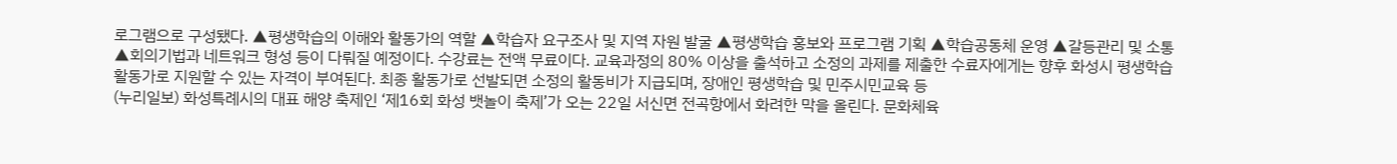로그램으로 구성됐다. ▲평생학습의 이해와 활동가의 역할 ▲학습자 요구조사 및 지역 자원 발굴 ▲평생학습 홍보와 프로그램 기획 ▲학습공동체 운영 ▲갈등관리 및 소통 ▲회의기법과 네트워크 형성 등이 다뤄질 예정이다. 수강료는 전액 무료이다. 교육과정의 80% 이상을 출석하고 소정의 과제를 제출한 수료자에게는 향후 화성시 평생학습활동가로 지원할 수 있는 자격이 부여된다. 최종 활동가로 선발되면 소정의 활동비가 지급되며, 장애인 평생학습 및 민주시민교육 등
(누리일보) 화성특례시의 대표 해양 축제인 ‘제16회 화성 뱃놀이 축제’가 오는 22일 서신면 전곡항에서 화려한 막을 올린다. 문화체육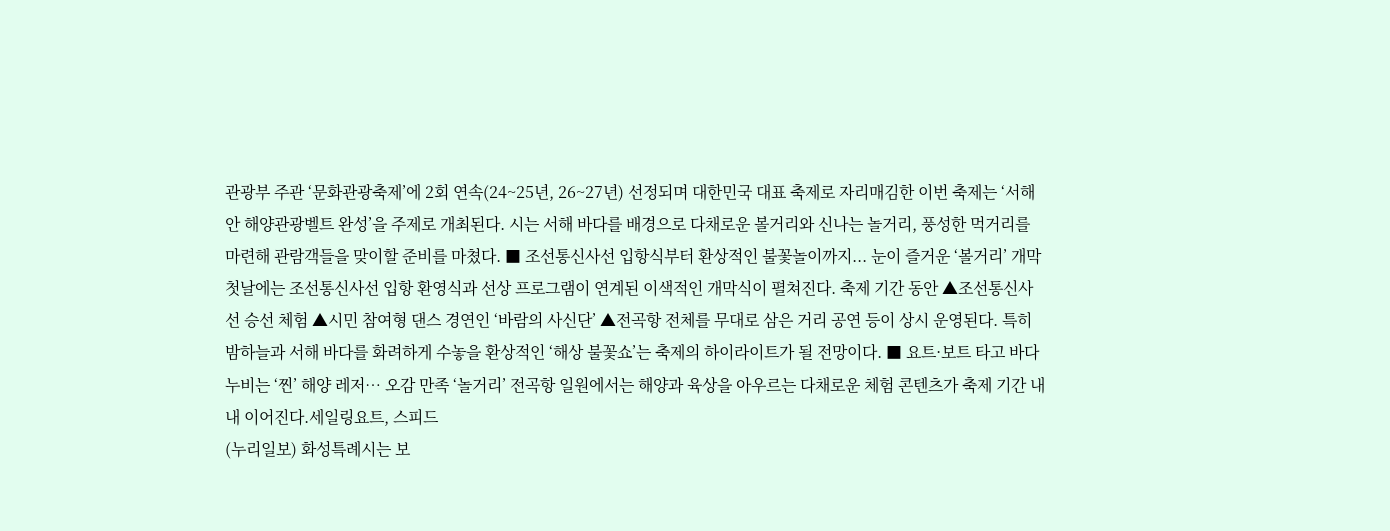관광부 주관 ‘문화관광축제’에 2회 연속(24~25년, 26~27년) 선정되며 대한민국 대표 축제로 자리매김한 이번 축제는 ‘서해안 해양관광벨트 완성’을 주제로 개최된다. 시는 서해 바다를 배경으로 다채로운 볼거리와 신나는 놀거리, 풍성한 먹거리를 마련해 관람객들을 맞이할 준비를 마쳤다. ■ 조선통신사선 입항식부터 환상적인 불꽃놀이까지... 눈이 즐거운 ‘볼거리’ 개막 첫날에는 조선통신사선 입항 환영식과 선상 프로그램이 연계된 이색적인 개막식이 펼쳐진다. 축제 기간 동안 ▲조선통신사선 승선 체험 ▲시민 참여형 댄스 경연인 ‘바람의 사신단’ ▲전곡항 전체를 무대로 삼은 거리 공연 등이 상시 운영된다. 특히 밤하늘과 서해 바다를 화려하게 수놓을 환상적인 ‘해상 불꽃쇼’는 축제의 하이라이트가 될 전망이다. ■ 요트·보트 타고 바다 누비는 ‘찐’ 해양 레저… 오감 만족 ‘놀거리’ 전곡항 일원에서는 해양과 육상을 아우르는 다채로운 체험 콘텐츠가 축제 기간 내내 이어진다.세일링요트, 스피드
(누리일보) 화성특례시는 보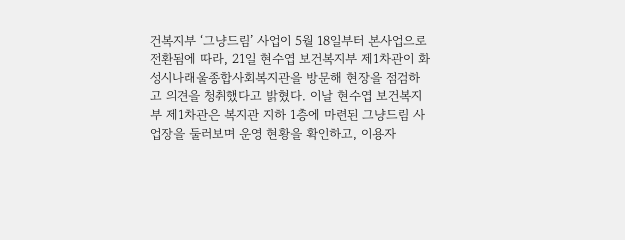건복지부 ‘그냥드림’ 사업이 5월 18일부터 본사업으로 전환됨에 따라, 21일 현수엽 보건복지부 제1차관이 화성시나래울종합사회복지관을 방문해 현장을 점검하고 의견을 청취했다고 밝혔다. 이날 현수엽 보건복지부 제1차관은 복지관 지하 1층에 마련된 그냥드림 사업장을 둘러보며 운영 현황을 확인하고, 이용자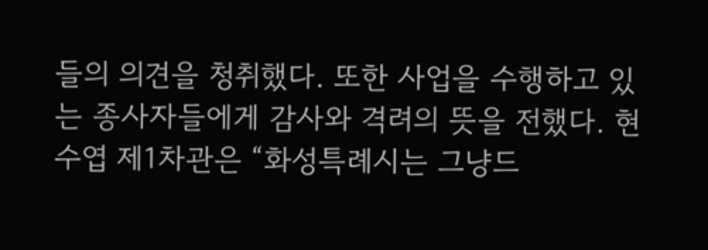들의 의견을 청취했다. 또한 사업을 수행하고 있는 종사자들에게 감사와 격려의 뜻을 전했다. 현수엽 제1차관은 “화성특례시는 그냥드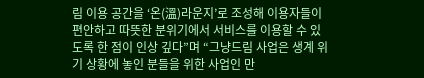림 이용 공간을 ‘온(溫)라운지’로 조성해 이용자들이 편안하고 따뜻한 분위기에서 서비스를 이용할 수 있도록 한 점이 인상 깊다”며 “그냥드림 사업은 생계 위기 상황에 놓인 분들을 위한 사업인 만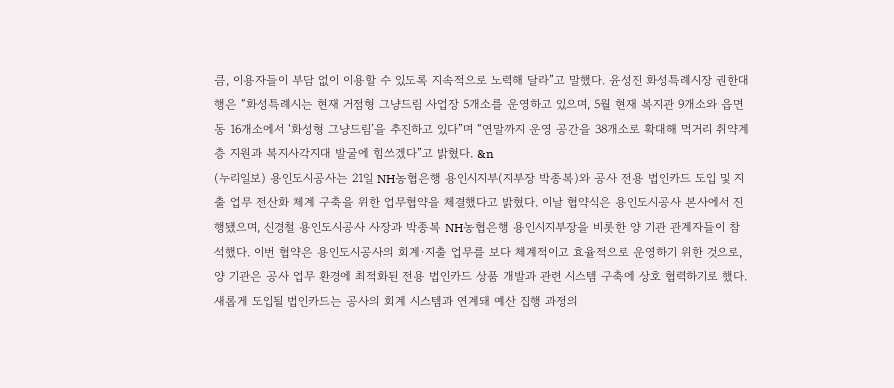큼, 이용자들이 부담 없이 이용할 수 있도록 지속적으로 노력해 달라”고 말했다. 윤성진 화성특례시장 권한대행은 “화성특례시는 현재 거점형 그냥드림 사업장 5개소를 운영하고 있으며, 5월 현재 복지관 9개소와 읍면동 16개소에서 ‘화성형 그냥드림’을 추진하고 있다”며 “연말까지 운영 공간을 38개소로 확대해 먹거리 취약계층 지원과 복지사각지대 발굴에 힘쓰겠다”고 밝혔다. &n
(누리일보) 용인도시공사는 21일 NH농협은행 용인시지부(지부장 박종복)와 공사 전용 법인카드 도입 및 지출 업무 전산화 체계 구축을 위한 업무협약을 체결했다고 밝혔다. 이날 협약식은 용인도시공사 본사에서 진행됐으며, 신경철 용인도시공사 사장과 박종복 NH농협은행 용인시지부장을 비롯한 양 기관 관계자들이 참석했다. 이번 협약은 용인도시공사의 회계·지출 업무를 보다 체계적이고 효율적으로 운영하기 위한 것으로, 양 기관은 공사 업무 환경에 최적화된 전용 법인카드 상품 개발과 관련 시스템 구축에 상호 협력하기로 했다. 새롭게 도입될 법인카드는 공사의 회계 시스템과 연계돼 예산 집행 과정의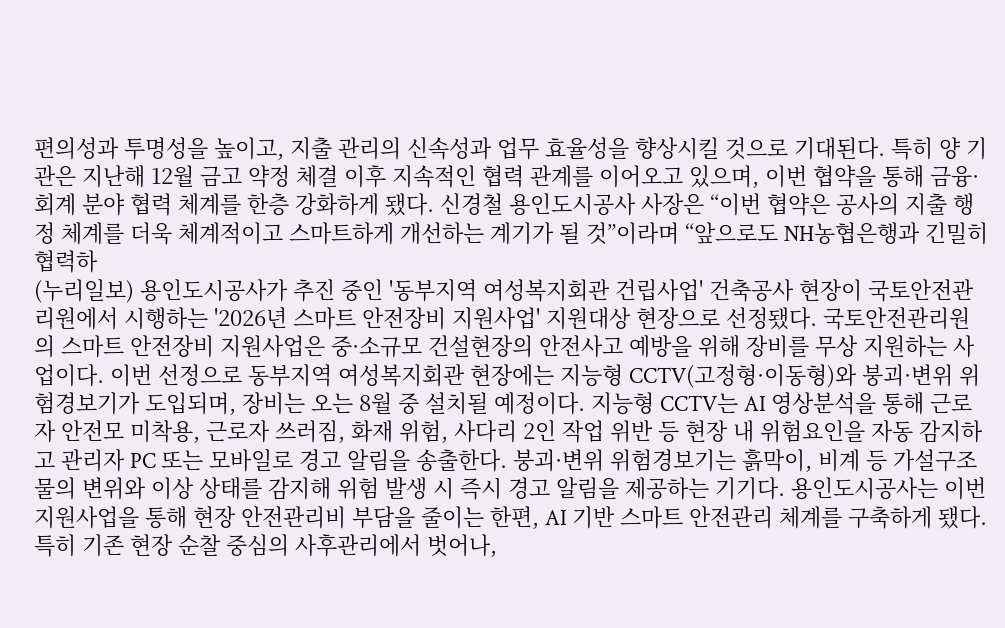편의성과 투명성을 높이고, 지출 관리의 신속성과 업무 효율성을 향상시킬 것으로 기대된다. 특히 양 기관은 지난해 12월 금고 약정 체결 이후 지속적인 협력 관계를 이어오고 있으며, 이번 협약을 통해 금융·회계 분야 협력 체계를 한층 강화하게 됐다. 신경철 용인도시공사 사장은 “이번 협약은 공사의 지출 행정 체계를 더욱 체계적이고 스마트하게 개선하는 계기가 될 것”이라며 “앞으로도 NH농협은행과 긴밀히 협력하
(누리일보) 용인도시공사가 추진 중인 '동부지역 여성복지회관 건립사업' 건축공사 현장이 국토안전관리원에서 시행하는 '2026년 스마트 안전장비 지원사업' 지원대상 현장으로 선정됐다. 국토안전관리원의 스마트 안전장비 지원사업은 중·소규모 건설현장의 안전사고 예방을 위해 장비를 무상 지원하는 사업이다. 이번 선정으로 동부지역 여성복지회관 현장에는 지능형 CCTV(고정형·이동형)와 붕괴·변위 위험경보기가 도입되며, 장비는 오는 8월 중 설치될 예정이다. 지능형 CCTV는 AI 영상분석을 통해 근로자 안전모 미착용, 근로자 쓰러짐, 화재 위험, 사다리 2인 작업 위반 등 현장 내 위험요인을 자동 감지하고 관리자 PC 또는 모바일로 경고 알림을 송출한다. 붕괴·변위 위험경보기는 흙막이, 비계 등 가설구조물의 변위와 이상 상태를 감지해 위험 발생 시 즉시 경고 알림을 제공하는 기기다. 용인도시공사는 이번 지원사업을 통해 현장 안전관리비 부담을 줄이는 한편, AI 기반 스마트 안전관리 체계를 구축하게 됐다. 특히 기존 현장 순찰 중심의 사후관리에서 벗어나,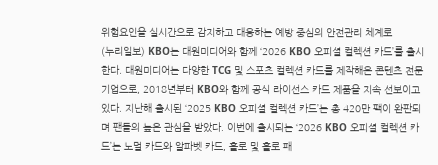위험요인을 실시간으로 감지하고 대응하는 예방 중심의 안전관리 체계로
(누리일보) KBO는 대원미디어와 함께 ‘2026 KBO 오피셜 컬렉션 카드’를 출시한다. 대원미디어는 다양한 TCG 및 스포츠 컬렉션 카드를 제작해온 콘텐츠 전문 기업으로, 2018년부터 KBO와 함께 공식 라이선스 카드 제품을 지속 선보이고 있다. 지난해 출시된 ‘2025 KBO 오피셜 컬렉션 카드’는 총 420만 팩이 완판되며 팬들의 높은 관심을 받았다. 이번에 출시되는 ‘2026 KBO 오피셜 컬렉션 카드’는 노멀 카드와 알파벳 카드, 홀로 및 홀로 패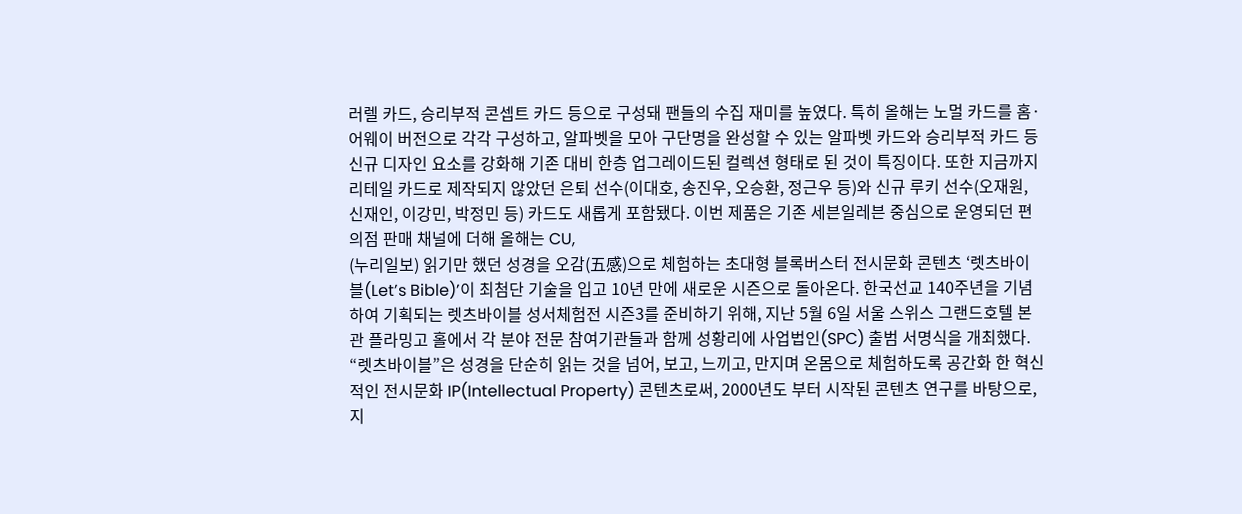러렐 카드, 승리부적 콘셉트 카드 등으로 구성돼 팬들의 수집 재미를 높였다. 특히 올해는 노멀 카드를 홈·어웨이 버전으로 각각 구성하고, 알파벳을 모아 구단명을 완성할 수 있는 알파벳 카드와 승리부적 카드 등 신규 디자인 요소를 강화해 기존 대비 한층 업그레이드된 컬렉션 형태로 된 것이 특징이다. 또한 지금까지 리테일 카드로 제작되지 않았던 은퇴 선수(이대호, 송진우, 오승환, 정근우 등)와 신규 루키 선수(오재원, 신재인, 이강민, 박정민 등) 카드도 새롭게 포함됐다. 이번 제품은 기존 세븐일레븐 중심으로 운영되던 편의점 판매 채널에 더해 올해는 CU,
(누리일보) 읽기만 했던 성경을 오감(五感)으로 체험하는 초대형 블록버스터 전시문화 콘텐츠 ‘렛츠바이블(Let’s Bible)’이 최첨단 기술을 입고 10년 만에 새로운 시즌으로 돌아온다. 한국선교 140주년을 기념하여 기획되는 렛츠바이블 성서체험전 시즌3를 준비하기 위해, 지난 5월 6일 서울 스위스 그랜드호텔 본관 플라밍고 홀에서 각 분야 전문 참여기관들과 함께 성황리에 사업법인(SPC) 출범 서명식을 개최했다. “렛츠바이블”은 성경을 단순히 읽는 것을 넘어, 보고, 느끼고, 만지며 온몸으로 체험하도록 공간화 한 혁신적인 전시문화 IP(Intellectual Property) 콘텐츠로써, 2000년도 부터 시작된 콘텐츠 연구를 바탕으로, 지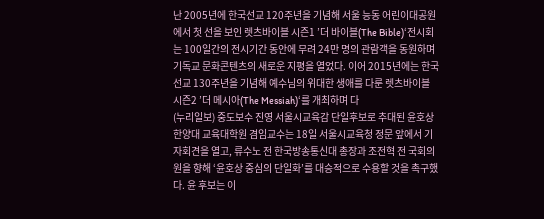난 2005년에 한국선교 120주년을 기념해 서울 능동 어린이대공원에서 첫 선을 보인 렛츠바이블 시즌1 ’더 바이블(The Bible)‘전시회는 100일간의 전시기간 동안에 무려 24만 명의 관람객을 동원하며 기독교 문화콘텐츠의 새로운 지평을 열었다. 이어 2015년에는 한국선교 130주년을 기념해 예수님의 위대한 생애를 다룬 렛츠바이블 시즌2 ’더 메시아(The Messiah)‘를 개최하며 다
(누리일보) 중도보수 진영 서울시교육감 단일후보로 추대된 윤호상 한양대 교육대학원 겸임교수는 18일 서울시교육청 정문 앞에서 기자회견을 열고, 류수노 전 한국방송통신대 총장과 조전혁 전 국회의원을 향해 ‘윤호상 중심의 단일화’를 대승적으로 수용할 것을 촉구했다. 윤 후보는 이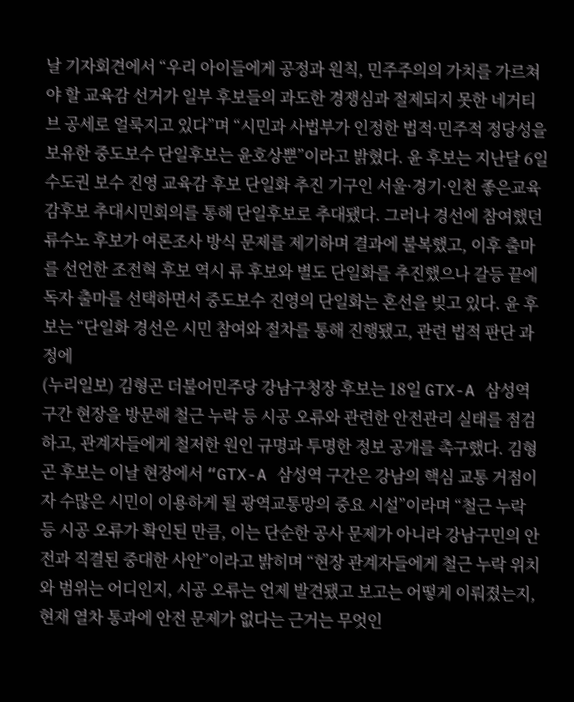날 기자회견에서 “우리 아이들에게 공정과 원칙, 민주주의의 가치를 가르쳐야 할 교육감 선거가 일부 후보들의 과도한 경쟁심과 절제되지 못한 네거티브 공세로 얼룩지고 있다”며 “시민과 사법부가 인정한 법적·민주적 정당성을 보유한 중도보수 단일후보는 윤호상뿐”이라고 밝혔다. 윤 후보는 지난달 6일 수도권 보수 진영 교육감 후보 단일화 추진 기구인 서울·경기·인천 좋은교육감후보 추대시민회의를 통해 단일후보로 추대됐다. 그러나 경선에 참여했던 류수노 후보가 여론조사 방식 문제를 제기하며 결과에 불복했고, 이후 출마를 선언한 조전혁 후보 역시 류 후보와 별도 단일화를 추진했으나 갈등 끝에 독자 출마를 선택하면서 중도보수 진영의 단일화는 혼선을 빚고 있다. 윤 후보는 “단일화 경선은 시민 참여와 절차를 통해 진행됐고, 관련 법적 판단 과정에
(누리일보) 김형곤 더불어민주당 강남구청장 후보는 18일 GTX-A 삼성역 구간 현장을 방문해 철근 누락 등 시공 오류와 관련한 안전관리 실태를 점검하고, 관계자들에게 철저한 원인 규명과 투명한 정보 공개를 촉구했다. 김형곤 후보는 이날 현장에서 “GTX-A 삼성역 구간은 강남의 핵심 교통 거점이자 수많은 시민이 이용하게 될 광역교통망의 중요 시설”이라며 “철근 누락 등 시공 오류가 확인된 만큼, 이는 단순한 공사 문제가 아니라 강남구민의 안전과 직결된 중대한 사안”이라고 밝히며 “현장 관계자들에게 철근 누락 위치와 범위는 어디인지, 시공 오류는 언제 발견됐고 보고는 어떻게 이뤄졌는지, 현재 열차 통과에 안전 문제가 없다는 근거는 무엇인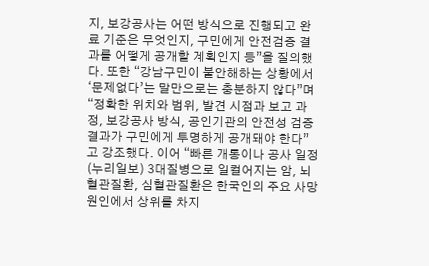지, 보강공사는 어떤 방식으로 진행되고 완료 기준은 무엇인지, 구민에게 안전검증 결과를 어떻게 공개할 계획인지 등”을 질의했다. 또한 “강남구민이 불안해하는 상황에서 ‘문제없다’는 말만으로는 충분하지 않다”며 “정확한 위치와 범위, 발견 시점과 보고 과정, 보강공사 방식, 공인기관의 안전성 검증 결과가 구민에게 투명하게 공개돼야 한다”고 강조했다. 이어 “빠른 개통이나 공사 일정
(누리일보) 3대질병으로 일컬어지는 암, 뇌혈관질환, 심혈관질환은 한국인의 주요 사망원인에서 상위를 차지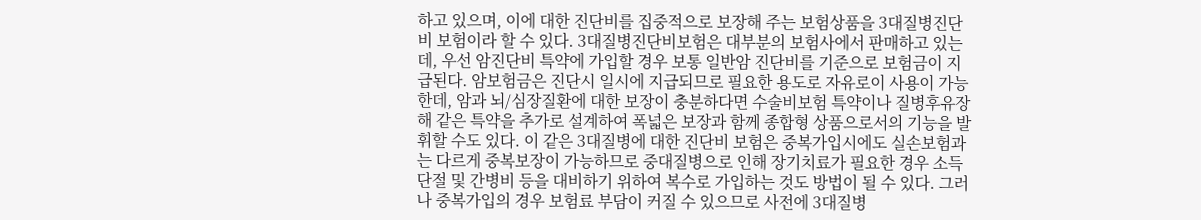하고 있으며, 이에 대한 진단비를 집중적으로 보장해 주는 보험상품을 3대질병진단비 보험이라 할 수 있다. 3대질병진단비보험은 대부분의 보험사에서 판매하고 있는데, 우선 암진단비 특약에 가입할 경우 보통 일반암 진단비를 기준으로 보험금이 지급된다. 암보험금은 진단시 일시에 지급되므로 필요한 용도로 자유로이 사용이 가능한데, 암과 뇌/심장질환에 대한 보장이 충분하다면 수술비보험 특약이나 질병후유장해 같은 특약을 추가로 설계하여 폭넓은 보장과 함께 종합형 상품으로서의 기능을 발휘할 수도 있다. 이 같은 3대질병에 대한 진단비 보험은 중복가입시에도 실손보험과는 다르게 중복보장이 가능하므로 중대질병으로 인해 장기치료가 필요한 경우 소득단절 및 간병비 등을 대비하기 위하여 복수로 가입하는 것도 방법이 될 수 있다. 그러나 중복가입의 경우 보험료 부담이 커질 수 있으므로 사전에 3대질병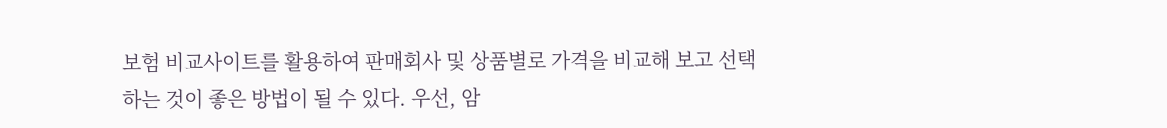보험 비교사이트를 활용하여 판매회사 및 상품별로 가격을 비교해 보고 선택하는 것이 좋은 방법이 될 수 있다. 우선, 암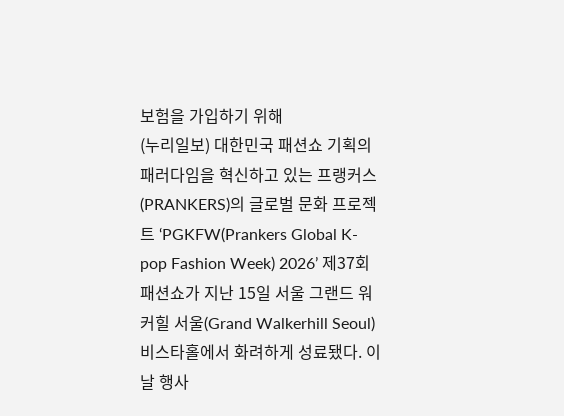보험을 가입하기 위해
(누리일보) 대한민국 패션쇼 기획의 패러다임을 혁신하고 있는 프랭커스(PRANKERS)의 글로벌 문화 프로젝트 ‘PGKFW(Prankers Global K-pop Fashion Week) 2026’ 제37회 패션쇼가 지난 15일 서울 그랜드 워커힐 서울(Grand Walkerhill Seoul) 비스타홀에서 화려하게 성료됐다. 이날 행사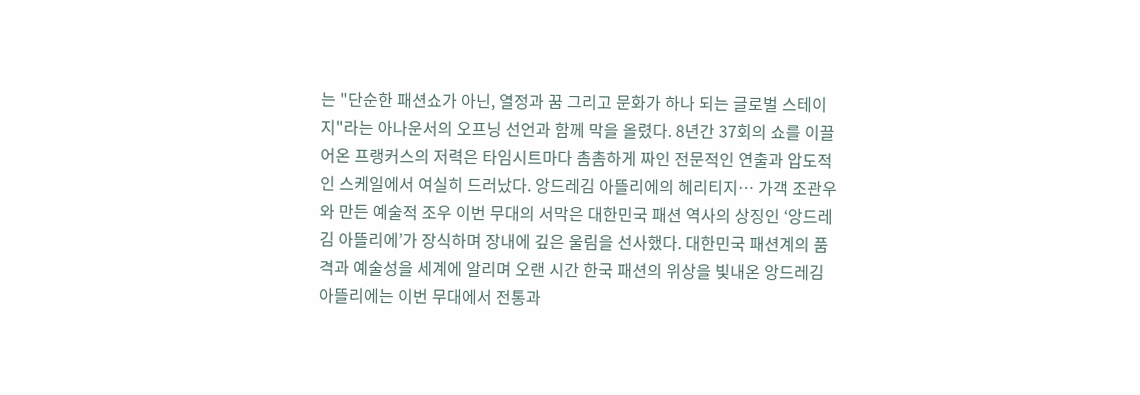는 "단순한 패션쇼가 아닌, 열정과 꿈 그리고 문화가 하나 되는 글로벌 스테이지"라는 아나운서의 오프닝 선언과 함께 막을 올렸다. 8년간 37회의 쇼를 이끌어온 프랭커스의 저력은 타임시트마다 촘촘하게 짜인 전문적인 연출과 압도적인 스케일에서 여실히 드러났다. 앙드레김 아뜰리에의 헤리티지… 가객 조관우와 만든 예술적 조우 이번 무대의 서막은 대한민국 패션 역사의 상징인 ‘앙드레김 아뜰리에’가 장식하며 장내에 깊은 울림을 선사했다. 대한민국 패션계의 품격과 예술성을 세계에 알리며 오랜 시간 한국 패션의 위상을 빛내온 앙드레김 아뜰리에는 이번 무대에서 전통과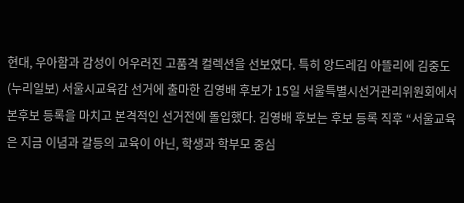현대, 우아함과 감성이 어우러진 고품격 컬렉션을 선보였다. 특히 앙드레김 아뜰리에 김중도
(누리일보) 서울시교육감 선거에 출마한 김영배 후보가 15일 서울특별시선거관리위원회에서 본후보 등록을 마치고 본격적인 선거전에 돌입했다. 김영배 후보는 후보 등록 직후 “서울교육은 지금 이념과 갈등의 교육이 아닌, 학생과 학부모 중심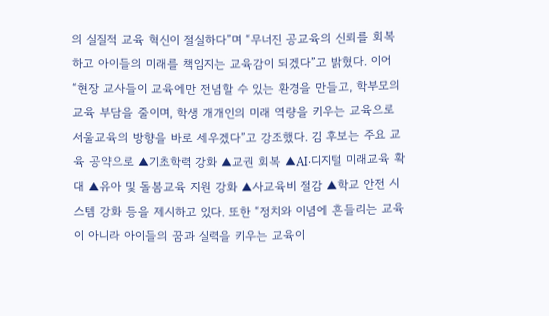의 실질적 교육 혁신이 절실하다”며 “무너진 공교육의 신뢰를 회복하고 아이들의 미래를 책임지는 교육감이 되겠다”고 밝혔다. 이어 “현장 교사들이 교육에만 전념할 수 있는 환경을 만들고, 학부모의 교육 부담을 줄이며, 학생 개개인의 미래 역량을 키우는 교육으로 서울교육의 방향을 바로 세우겠다”고 강조했다. 김 후보는 주요 교육 공약으로 ▲기초학력 강화 ▲교권 회복 ▲AI·디지털 미래교육 확대 ▲유아 및 돌봄교육 지원 강화 ▲사교육비 절감 ▲학교 안전 시스템 강화 등을 제시하고 있다. 또한 “정치와 이념에 흔들리는 교육이 아니라 아이들의 꿈과 실력을 키우는 교육이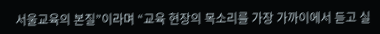서울교육의 본질”이라며 “교육 현장의 목소리를 가장 가까이에서 듣고 실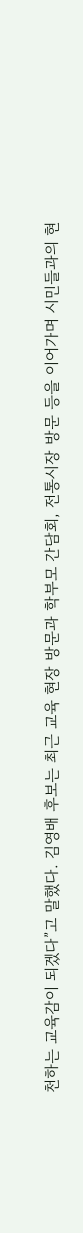천하는 교육감이 되겠다”고 말했다. 김영배 후보는 최근 교육 현장 방문과 학부모 간담회, 전통시장 방문 등을 이어가며 시민들과의 현